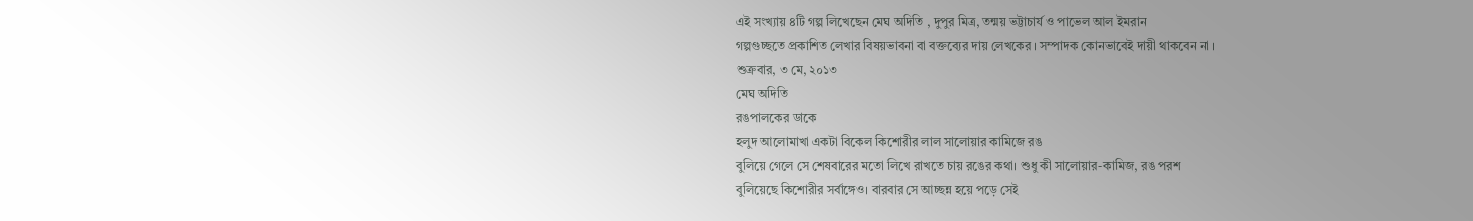এই সংখ্যায় ৪টি গল্প লিখেছেন মেঘ অদিতি , দুপুর মিত্র, তন্ময় ভট্টাচার্য ও পাভেল আল ইমরান
গল্পগুচ্ছতে প্রকাশিত লেখার বিষয়ভাবনা বা বক্তব্যের দায় লেখকের । সম্পাদক কোনভাবেই দায়ী থাকবেন না ।
শুক্রবার, ৩ মে, ২০১৩
মেঘ অদিতি
রঙপালকের ডাকে
হলুদ আলোমাখা একটা বিকেল কিশোরীর লাল সালোয়ার কামিজে রঙ
বুলিয়ে গেলে সে শেষবারের মতো লিখে রাখতে চায় রঙের কথা। শুধু কী সালোয়ার-কামিজ, রঙ পরশ
বুলিয়েছে কিশোরীর সর্বাঙ্গেও। বারবার সে আচ্ছন্ন হয়ে পড়ে সেই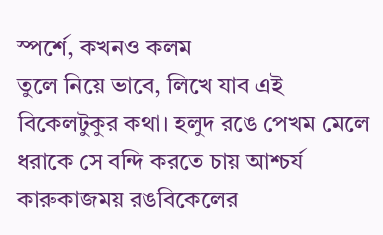স্পর্শে, কখনও কলম
তুলে নিয়ে ভাবে, লিখে যাব এই বিকেলটুকুর কথা। হলুদ রঙে পেখম মেলে ধরাকে সে বন্দি করতে চায় আশ্চর্য কারুকাজময় রঙবিকেলের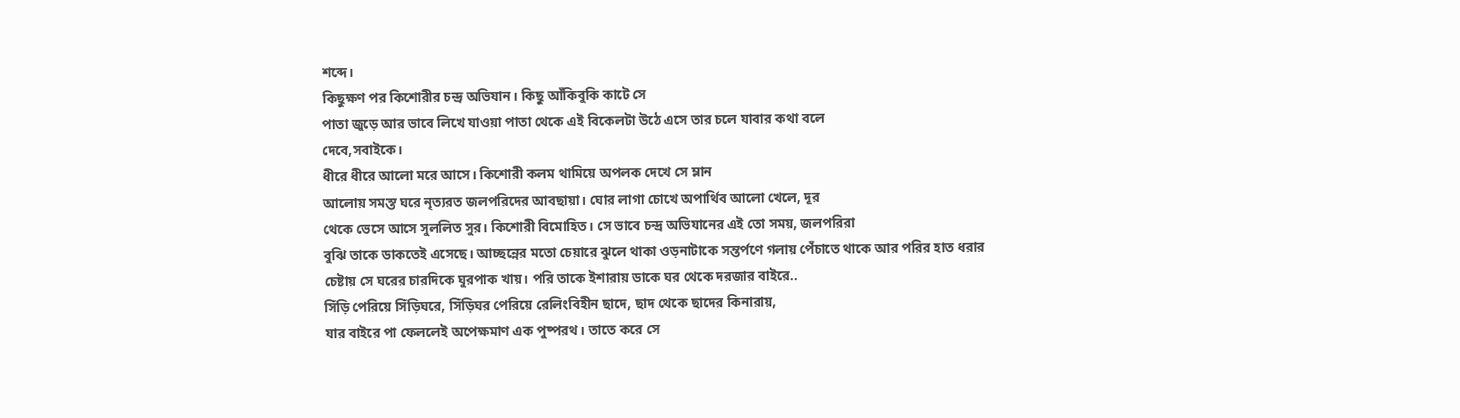শব্দে।
কিছুক্ষণ পর কিশোরীর চন্দ্র অভিযান। কিছু আঁকিবুকি কাটে সে
পাতা জুড়ে আর ভাবে লিখে যাওয়া পাতা থেকে এই বিকেলটা উঠে এসে তার চলে যাবার কথা বলে
দেবে,সবাইকে।
ধীরে ধীরে আলো মরে আসে। কিশোরী কলম থামিয়ে অপলক দেখে সে ম্লান
আলোয় সমস্ত ঘরে নৃত্যরত জলপরিদের আবছায়া। ঘোর লাগা চোখে অপার্থিব আলো খেলে, দূর
থেকে ভেসে আসে সুললিত সুর। কিশোরী বিমোহিত। সে ভাবে চন্দ্র অভিযানের এই তো সময়, জলপরিরা
বুঝি তাকে ডাকতেই এসেছে। আচ্ছন্নের মতো চেয়ারে ঝুলে থাকা ওড়নাটাকে সন্তর্পণে গলায় পেঁচাতে থাকে আর পরির হাত ধরার
চেষ্টায় সে ঘরের চারদিকে ঘুরপাক খায়। পরি তাকে ইশারায় ডাকে ঘর থেকে দরজার বাইরে..
সিঁড়ি পেরিয়ে সিঁড়িঘরে, সিঁড়িঘর পেরিয়ে রেলিংবিহীন ছাদে, ছাদ থেকে ছাদের কিনারায়,
যার বাইরে পা ফেললেই অপেক্ষমাণ এক পুষ্পরথ। তাতে করে সে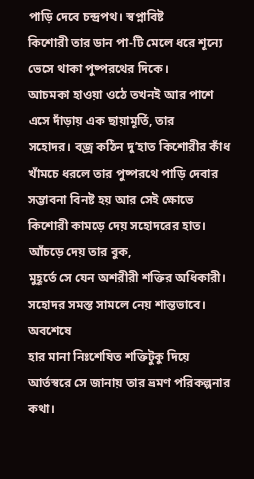পাড়ি দেবে চন্দ্রপথ। স্বপ্নাবিষ্ট
কিশোরী তার ডান পা-টি মেলে ধরে শূন্যে ভেসে থাকা পুষ্পরথের দিকে।
আচমকা হাওয়া ওঠে তখনই আর পাশে এসে দাঁড়ায় এক ছায়ামূর্তি, তার
সহোদর। বজ্র কঠিন দু’হাত কিশোরীর কাঁধ খাঁমচে ধরলে তার পুষ্পরথে পাড়ি দেবার
সম্ভাবনা বিনষ্ট হয় আর সেই ক্ষোভে কিশোরী কামড়ে দেয় সহোদরের হাত। আঁচড়ে দেয় তার বুক,
মুহূর্তে সে যেন অশরীরী শক্তির অধিকারী। সহোদর সমস্ত সামলে নেয় শান্তভাবে। অবশেষে
হার মানা নিঃশেষিত শক্তিটুকু দিয়ে আর্তস্বরে সে জানায় তার ভ্রমণ পরিকল্পনার কথা।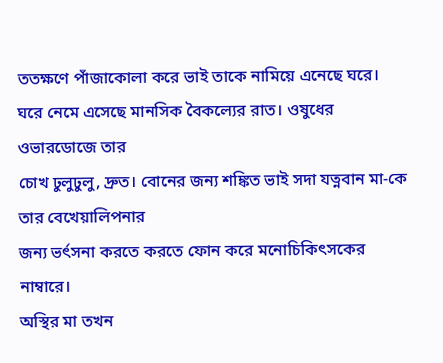ততক্ষণে পাঁজাকোলা করে ভাই তাকে নামিয়ে এনেছে ঘরে।
ঘরে নেমে এসেছে মানসিক বৈকল্যের রাত। ওষুধের ওভারডোজে তার
চোখ ঢুলুঢুলু, দ্রুত। বোনের জন্য শঙ্কিত ভাই সদা যত্নবান মা-কে তার বেখেয়ালিপনার
জন্য ভর্ৎসনা করতে করতে ফোন করে মনোচিকিৎসকের নাম্বারে।
অস্থির মা তখন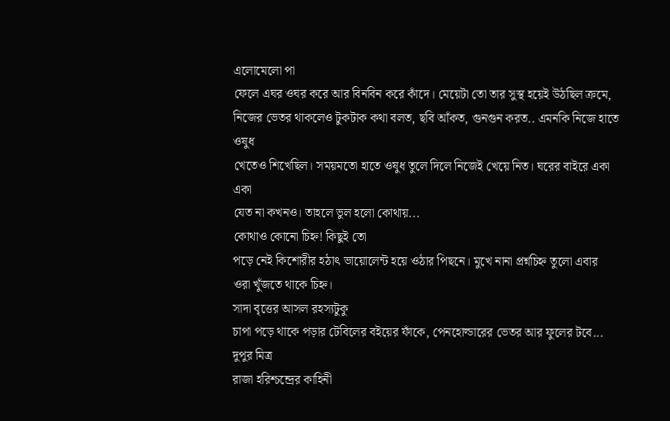এলোমেলো পা
ফেলে এঘর ওঘর করে আর বিনবিন করে কাঁদে। মেয়েটা তো তার সুস্থ হয়েই উঠছিল ক্রমে,
নিজের ভেতর থাকলেও টুকটাক কথা বলত, ছবি আঁকত, গুনগুন করত.. এমনকি নিজে হাতে ওষুধ
খেতেও শিখেছিল। সময়মতো হাতে ওষুধ তুলে দিলে নিজেই খেয়ে নিত। ঘরের বাইরে একা একা
যেত না কখনও। তাহলে ভুল হলো কোথায়...
কোথাও কোনো চিহ্ন! কিছুই তো
পড়ে নেই কিশোরীর হঠাৎ ভায়োলেন্ট হয়ে ওঠার পিছনে। মুখে নানা প্রশ্নচিহ্ন তুলো এবার
ওরা খুঁজতে থাকে চিহ্ন।
সাদা বৃত্তের আসল রহস্যটুকু
চাপা পড়ে থাকে পড়ার টেবিলের বইয়ের ফাঁকে, পেনহোল্ডারের ভেতর আর ফুলের টবে...
দুপুর মিত্র
রাজা হরিশ্চন্দ্রের কাহিনী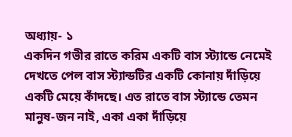অধ্যায়- ১
একদিন গভীর রাতে করিম একটি বাস স্ট্যান্ডে নেমেই দেখতে পেল বাস স্ট্যান্ডটির একটি কোনায় দাঁড়িয়ে একটি মেয়ে কাঁদছে। এত রাতে বাস স্ট্যান্ডে তেমন মানুষ-জন নাই, একা একা দাঁড়িয়ে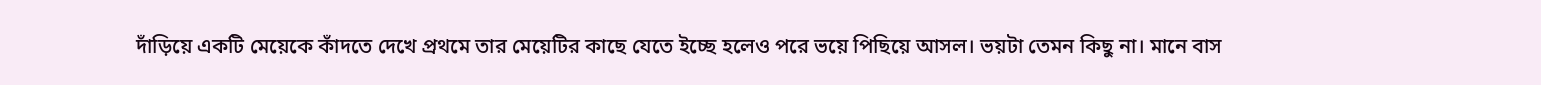দাঁড়িয়ে একটি মেয়েকে কাঁদতে দেখে প্রথমে তার মেয়েটির কাছে যেতে ইচ্ছে হলেও পরে ভয়ে পিছিয়ে আসল। ভয়টা তেমন কিছু না। মানে বাস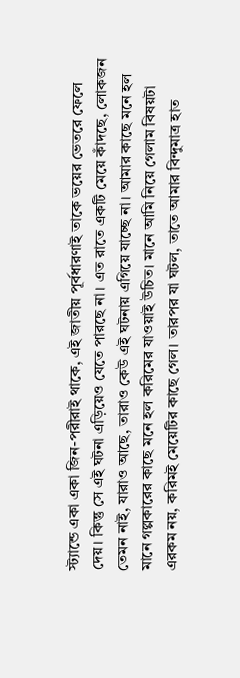স্ট্যান্ডে একা একা জিন-পরীরাই থাকে, এই জাতীয় পূর্বধারণাই তাকে ভয়ের ভেতরে ফেলে দেয়। কিন্তু সে এই ঘটনা এড়িয়েও যেতে পারছে না। এত রাতে একটি মেয়ে কাঁদছে, লোকজন তেমন নাই, যারাও আছে, তারাও কেউ এই ঘটনায় এগিয়ে যাচ্ছে না। আমার কাছে মনে হল মানে গল্পকারের কাছে মনে হল করিমের যাওয়াই উচিত। মানে আমি নিয়ে গেলাম বিষয়টা এরকম নয়, করিমই মেয়েটির কাছে গেল। তারপর যা ঘটল, তাতে আমার বিন্দুমাত্র হাত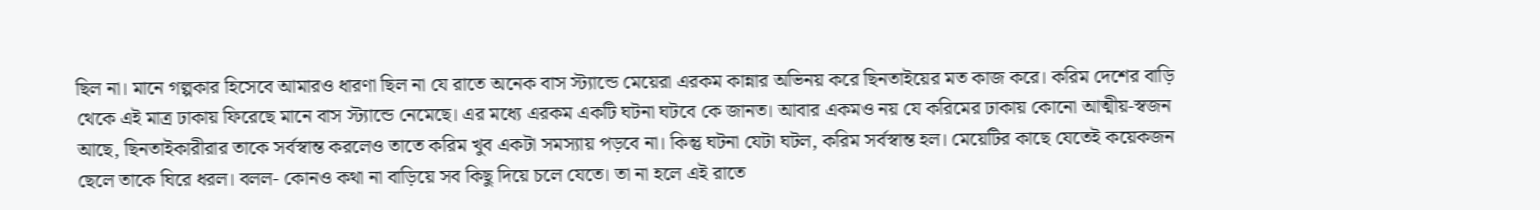ছিল না। মানে গল্পকার হিসেবে আমারও ধারণা ছিল না যে রাতে অনেক বাস স্ট্যান্ডে মেয়েরা এরকম কান্নার অভিনয় করে ছিনতাইয়ের মত কাজ করে। করিম দেশের বাড়ি থেকে এই মাত্র ঢাকায় ফিরেছে মানে বাস স্ট্যান্ডে নেমেছে। এর মধ্যে এরকম একটি ঘটনা ঘটবে কে জানত। আবার একমও নয় যে করিমের ঢাকায় কোনো আত্মীয়-স্বজন আছে, ছিনতাইকারীরার তাকে সর্বস্বান্ত করলেও তাতে করিম খুব একটা সমস্যায় পড়বে না। কিন্তু ঘটনা যেটা ঘটল, করিম সর্বস্বান্ত হল। মেয়েটির কাছে যেতেই কয়েকজন ছেলে তাকে ঘিরে ধরল। বলল- কোনও কথা না বাড়িয়ে সব কিছু দিয়ে চলে যেতে। তা না হলে এই রাতে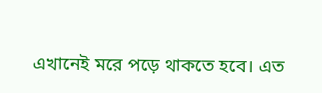এখানেই মরে পড়ে থাকতে হবে। এত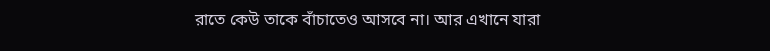রাতে কেউ তাকে বাঁচাতেও আসবে না। আর এখানে যারা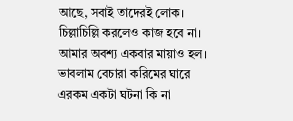আছে, সবাই তাদেরই লোক। চিল্লাচিল্লি করলেও কাজ হবে না। আমার অবশ্য একবার মায়াও হল। ভাবলাম বেচারা করিমের ঘারে এরকম একটা ঘটনা কি না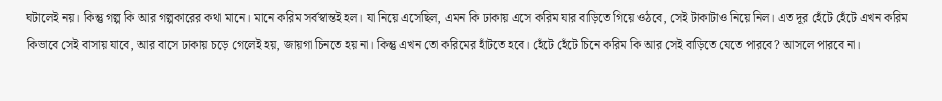ঘটালেই নয়। কিন্তু গল্প কি আর গল্পকারের কথা মানে। মানে করিম সর্বস্বান্তই হল। যা নিয়ে এসেছিল, এমন কি ঢাকায় এসে করিম যার বাড়িতে গিয়ে ওঠবে, সেই টাকাটাও নিয়ে নিল। এত দূর হেঁটে হেঁটে এখন করিম কিভাবে সেই বাসায় যাবে, আর বাসে ঢাকায় চড়ে গেলেই হয়, জায়গা চিনতে হয় না। কিন্তু এখন তো করিমের হাঁটতে হবে। হেঁটে হেঁটে চিনে করিম কি আর সেই বাড়িতে যেতে পারবে? আসলে পারবে না।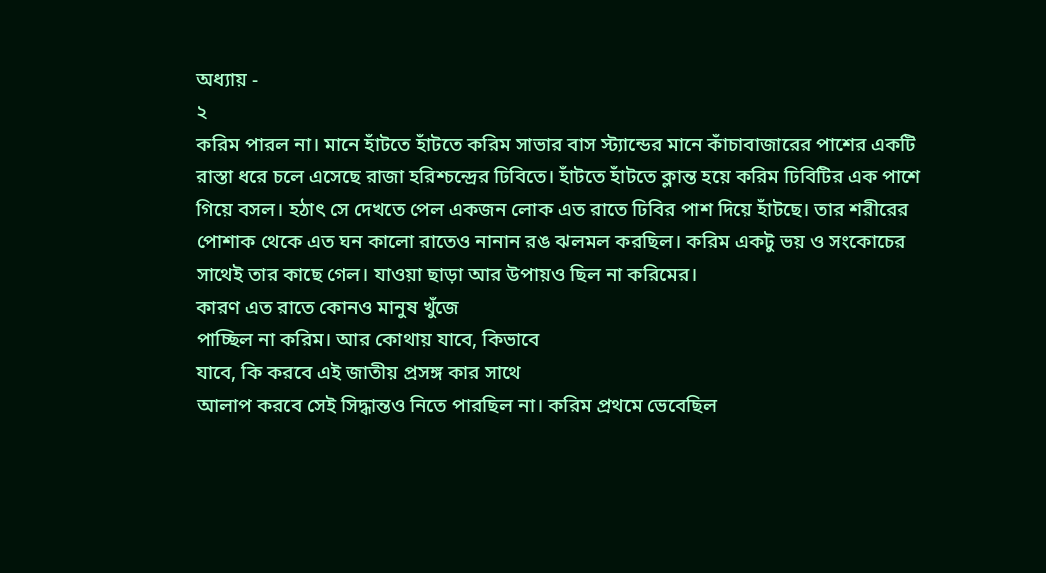অধ্যায় -
২
করিম পারল না। মানে হাঁটতে হাঁটতে করিম সাভার বাস স্ট্যান্ডের মানে কাঁচাবাজারের পাশের একটি রাস্তা ধরে চলে এসেছে রাজা হরিশ্চন্দ্রের ঢিবিতে। হাঁটতে হাঁটতে ক্লান্ত হয়ে করিম ঢিবিটির এক পাশে গিয়ে বসল। হঠাৎ সে দেখতে পেল একজন লোক এত রাতে ঢিবির পাশ দিয়ে হাঁটছে। তার শরীরের পোশাক থেকে এত ঘন কালো রাতেও নানান রঙ ঝলমল করছিল। করিম একটু ভয় ও সংকোচের সাথেই তার কাছে গেল। যাওয়া ছাড়া আর উপায়ও ছিল না করিমের।
কারণ এত রাতে কোনও মানুষ খুঁজে
পাচ্ছিল না করিম। আর কোথায় যাবে, কিভাবে
যাবে, কি করবে এই জাতীয় প্রসঙ্গ কার সাথে
আলাপ করবে সেই সিদ্ধান্তও নিতে পারছিল না। করিম প্রথমে ভেবেছিল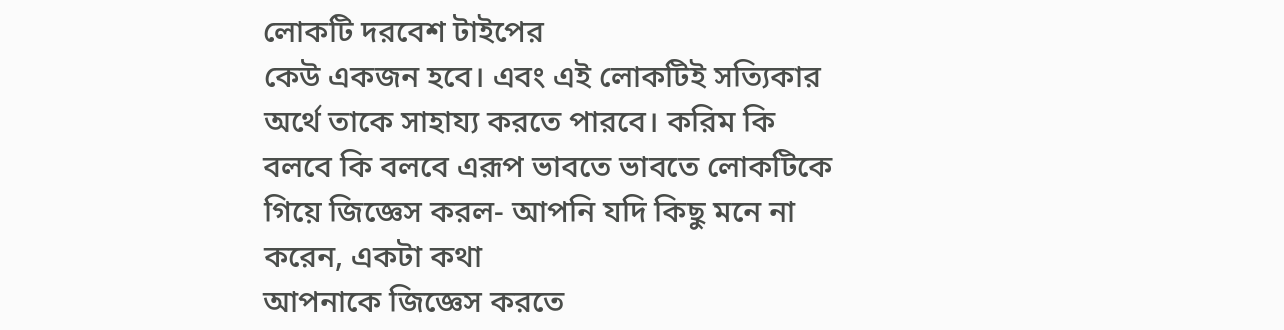লোকটি দরবেশ টাইপের
কেউ একজন হবে। এবং এই লোকটিই সত্যিকার অর্থে তাকে সাহায্য করতে পারবে। করিম কি
বলবে কি বলবে এরূপ ভাবতে ভাবতে লোকটিকে গিয়ে জিজ্ঞেস করল- আপনি যদি কিছু মনে না
করেন, একটা কথা
আপনাকে জিজ্ঞেস করতে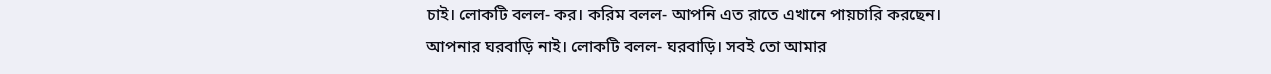চাই। লোকটি বলল- কর। করিম বলল- আপনি এত রাতে এখানে পায়চারি করছেন।
আপনার ঘরবাড়ি নাই। লোকটি বলল- ঘরবাড়ি। সবই তো আমার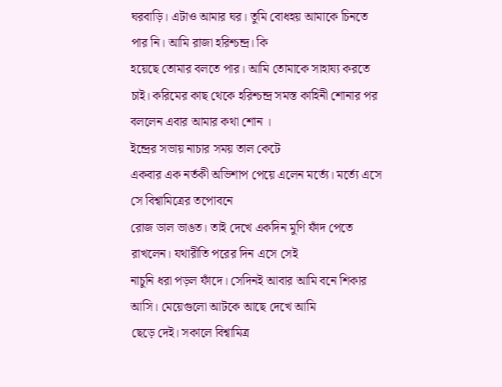ঘরবাড়ি। এটাও আমার ঘর। তুমি বোধহয় আমাকে চিনতে পার নি। আমি রাজা হরিশ্চন্দ্র। কি
হয়েছে তোমার বলতে পার। আমি তোমাকে সাহায্য করতে চাই। করিমের কাছ থেকে হরিশ্চন্দ্র সমস্ত কাহিনী শোনার পর বললেন এবার আমার কথা শোন ।
ইন্দ্রের সভায় নাচার সময় তাল কেটে
একবার এক নর্তকী অভিশাপ পেয়ে এলেন মর্ত্যে। মর্ত্যে এসে সে বিশ্বামিত্রের তপোবনে
রোজ ডাল ভাঙত। তাই দেখে একদিন মুণি ফাঁদ পেতে রাখলেন। যথারীতি পরের দিন এসে সেই
নাচুনি ধরা পড়ল ফাঁদে। সেদিনই আবার আমি বনে শিকার আসি। মেয়েগুলো আটকে আছে দেখে আমি
ছেড়ে দেই। সকালে বিশ্বামিত্র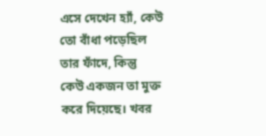এসে দেখেন হ্যাঁ, কেউ তো বাঁধা পড়েছিল তার ফাঁদে, কিন্তু
কেউ একজন তা মুক্ত করে দিয়েছে। খবর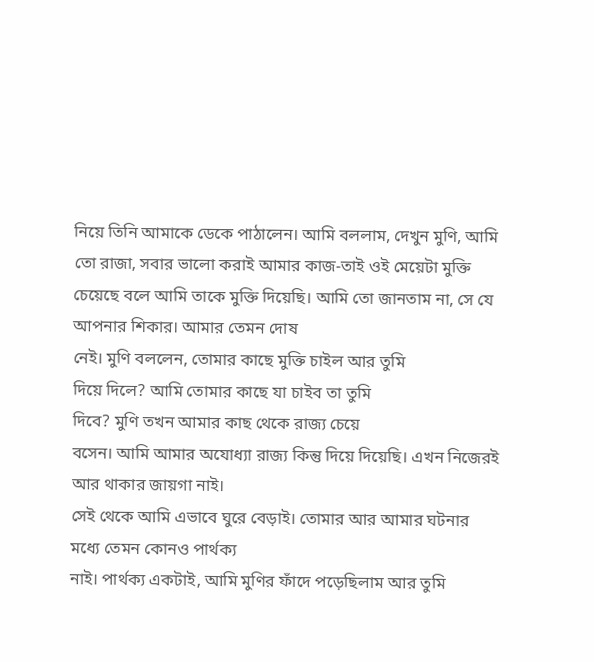নিয়ে তিনি আমাকে ডেকে পাঠালেন। আমি বললাম, দেখুন মুণি, আমি তো রাজা, সবার ভালো করাই আমার কাজ-তাই ওই মেয়েটা মুক্তি
চেয়েছে বলে আমি তাকে মুক্তি দিয়েছি। আমি তো জানতাম না, সে যে আপনার শিকার। আমার তেমন দোষ
নেই। মুণি বললেন, তোমার কাছে মুক্তি চাইল আর তুমি
দিয়ে দিলে? আমি তোমার কাছে যা চাইব তা তুমি
দিবে? মুণি তখন আমার কাছ থেকে রাজ্য চেয়ে
বসেন। আমি আমার অযোধ্যা রাজ্য কিন্তু দিয়ে দিয়েছি। এখন নিজেরই আর থাকার জায়গা নাই।
সেই থেকে আমি এভাবে ঘুরে বেড়াই। তোমার আর আমার ঘটনার মধ্যে তেমন কোনও পার্থক্য
নাই। পার্থক্য একটাই, আমি মুণির ফাঁদে পড়েছিলাম আর তুমি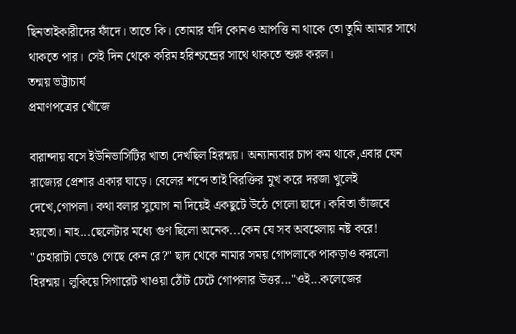ছিনতাইকারীদের ফাঁদে। তাতে কি। তোমার যদি কোনও আপত্তি না থাকে তো তুমি আমার সাথে
থাকতে পার। সেই দিন থেকে করিম হরিশ্চন্দ্রের সাথে থাকতে শুরু করল।
তন্ময় ভট্টাচার্য
প্রমাণপত্রের খোঁজে

বারান্দায় বসে ইউনিভার্সিটির খাতা দেখছিল হিরন্ময়। অন্যান্যবার চাপ কম থাকে,এবার যেন রাজ্যের প্রেশার একার ঘাড়ে। বেলের শব্দে তাই বিরক্তির মুখ করে দরজা খুলেই দেখে,গোপলা। কথা বলার সুযোগ না দিয়েই একছুটে উঠে গেলো ছাদে। কবিতা ভাঁজবে হয়তো। নাহ...ছেলেটার মধ্যে গুণ ছিলো অনেক...কেন যে সব অবহেলায় নষ্ট করে!
"চেহারাটা ভেঙে গেছে কেন রে?" ছাদ থেকে নামার সময় গোপলাকে পাকড়াও করলো হিরন্ময়। লুকিয়ে সিগারেট খাওয়া ঠোঁট চেটে গোপলার উত্তর..."ওই...কলেজের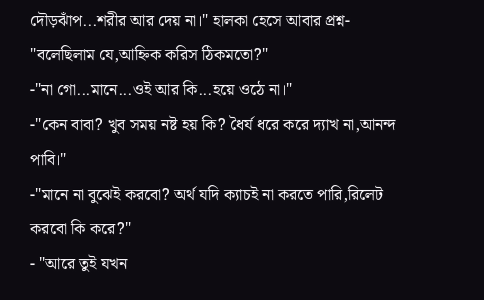দৌড়ঝাঁপ...শরীর আর দেয় না।" হালকা হেসে আবার প্রশ্ন-
"বলেছিলাম যে,আহ্নিক করিস ঠিকমতো?"
-"না গো...মানে...ওই আর কি...হয়ে ওঠে না।"
-"কেন বাবা? খুব সময় নষ্ট হয় কি? ধৈর্য ধরে করে দ্যাখ না,আনন্দ পাবি।"
-"মানে না বুঝেই করবো? অর্থ যদি ক্যাচই না করতে পারি,রিলেট করবো কি করে?"
- "আরে তুই যখন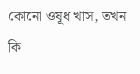কোনো ওষূধ খাস, তখন কি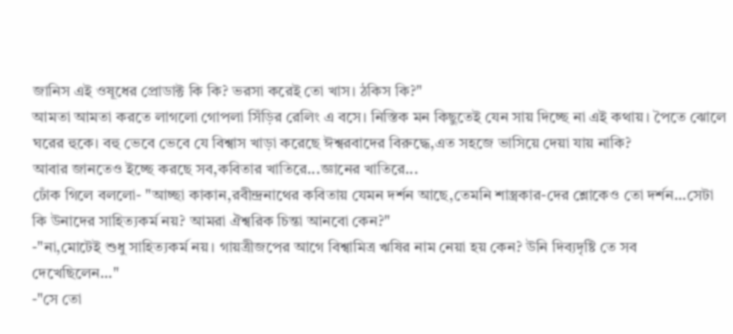জানিস এই ওষূধের প্রোডাক্ট কি কি? ভরসা করেই তো খাস। ঠকিস কি?"
আমতা আমতা করতে লাগলো গোপলা সিঁড়ির রেলিং এ বসে। নিস্তিক মন কিছুতেই যেন সায় দিচ্ছে না এই কথায়। পৈতে ঝোলে ঘরের হুকে। বহু ভেবে ভেবে যে বিশ্বাস খাড়া করেছে ঈশ্বরবাদের বিরুদ্ধে,এত সহজে ভাসিয়ে দেয়া যায় নাকি?
আবার জানতেও ইচ্ছে করছে সব,কবিতার খাতিরে...জ্ঞানের খাতিরে...
ঢোঁক গিলে বললো- "আচ্ছা কাকান,রবীন্দ্রনাথের কবিতায় যেমন দর্শন আছে,তেমনি শাস্ত্রকার-দের শ্লোকেও তো দর্শন...সেটা কি উনাদের সাহিত্যকর্ম নয়? আমরা ঐশ্বরিক চিন্তা আনবো কেন?"
-"না,মোটেই শুধু সাহিত্যকর্ম নয়। গায়ত্রীজপের আগে বিশ্বামিত্র ঋষির নাম নেয়া হয় কেন? উনি দিব্যদৃষ্টি তে সব দেখেছিলেন..."
-"সে তো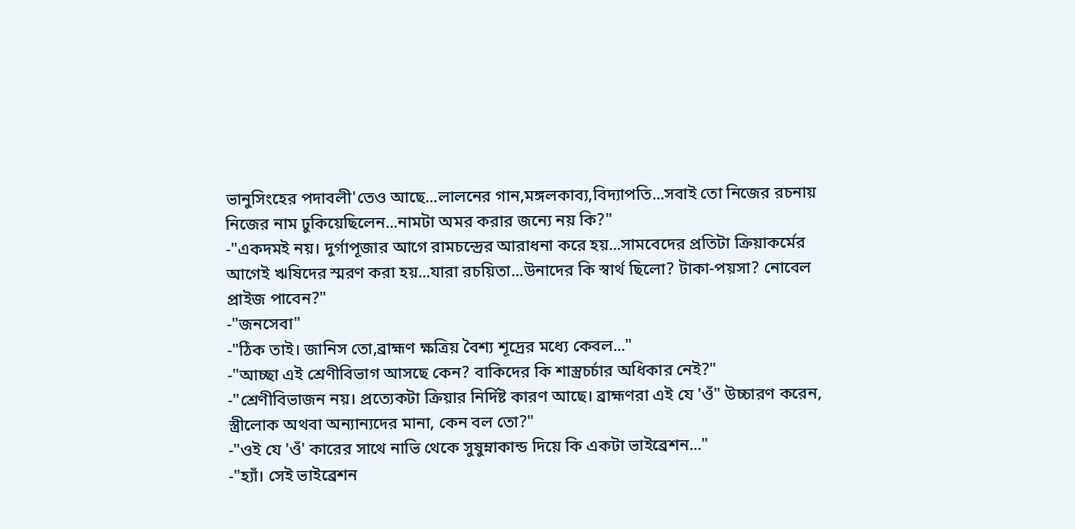ভানুসিংহের পদাবলী'তেও আছে...লালনের গান,মঙ্গলকাব্য,বিদ্যাপতি...সবাই তো নিজের রচনায় নিজের নাম ঢুকিয়েছিলেন...নামটা অমর করার জন্যে নয় কি?"
-"একদমই নয়। দুর্গাপূজার আগে রামচন্দ্রের আরাধনা করে হয়...সামবেদের প্রতিটা ক্রিয়াকর্মের আগেই ঋষিদের স্মরণ করা হয়...যারা রচয়িতা...উনাদের কি স্বার্থ ছিলো? টাকা-পয়সা? নোবেল প্রাইজ পাবেন?"
-"জনসেবা"
-"ঠিক তাই। জানিস তো,ব্রাহ্মণ ক্ষত্রিয় বৈশ্য শূদ্রের মধ্যে কেবল..."
-"আচ্ছা এই শ্রেণীবিভাগ আসছে কেন? বাকিদের কি শাস্ত্রচর্চার অধিকার নেই?"
-"শ্রেণীবিভাজন নয়। প্রত্যেকটা ক্রিয়ার নির্দিষ্ট কারণ আছে। ব্রাহ্মণরা এই যে 'ওঁ" উচ্চারণ করেন, স্ত্রীলোক অথবা অন্যান্যদের মানা, কেন বল তো?"
-"ওই যে 'ওঁ' কারের সাথে নাভি থেকে সুষুম্নাকান্ড দিয়ে কি একটা ভাইব্রেশন..."
-"হ্যাঁ। সেই ভাইব্রেশন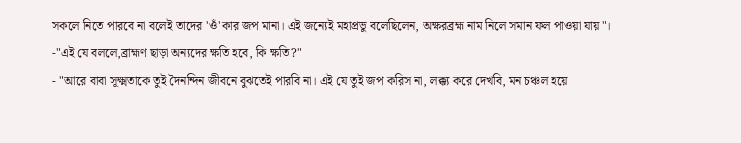সকলে নিতে পারবে না বলেই তাদের 'ওঁ'কার জপ মানা। এই জন্যেই মহাপ্রভু বলেছিলেন, অক্ষরব্রহ্ম নাম নিলে সমান ফল পাওয়া যায়"।
-"এই যে বললে,ব্রাহ্মণ ছাড়া অন্যদের ক্ষতি হবে, কি ক্ষতি?"
- "আরে বাবা সূক্ষ্মতাকে তুই দৈনন্দিন জীবনে বুঝতেই পারবি না। এই যে তুই জপ করিস না, লক্ক্য করে দেখবি, মন চঞ্চল হয়ে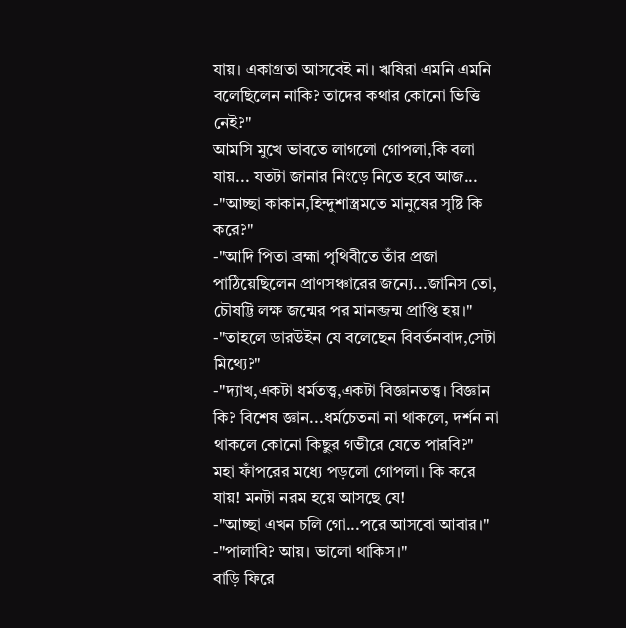যায়। একাগ্রতা আসবেই না। ঋষিরা এমনি এমনি বলেছিলেন নাকি? তাদের কথার কোনো ভিত্তি নেই?"
আমসি মুখে ভাবতে লাগলো গোপলা,কি বলা যায়... যতটা জানার নিংড়ে নিতে হবে আজ...
-"আচ্ছা কাকান,হিন্দুশাস্ত্রমতে মানুষের সৃষ্টি কি করে?"
-"আদি পিতা ব্রহ্মা পৃথিবীতে তাঁর প্রজা পাঠিয়েছিলেন প্রাণসঞ্চারের জন্যে...জানিস তো, চৌষট্টি লক্ষ জন্মের পর মানব্জন্ম প্রাপ্তি হয়।"
-"তাহলে ডারউইন যে বলেছেন বিবর্তনবাদ,সেটা মিথ্যে?"
-"দ্যাখ,একটা ধর্মতত্ত্ব,একটা বিজ্ঞানতত্ত্ব। বিজ্ঞান কি? বিশেষ জ্ঞান...ধর্মচেতনা না থাকলে, দর্শন না থাকলে কোনো কিছুর গভীরে যেতে পারবি?"
মহা ফাঁপরের মধ্যে পড়লো গোপলা। কি করে যায়! মনটা নরম হয়ে আসছে যে!
-"আচ্ছা এখন চলি গো...পরে আসবো আবার।"
-"পালাবি? আয়। ভালো থাকিস।"
বাড়ি ফিরে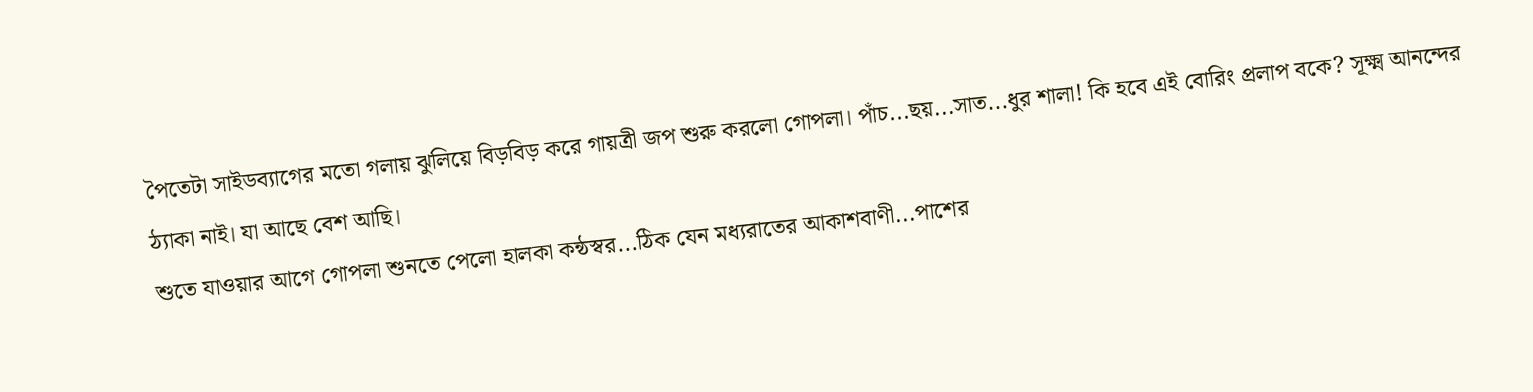পৈতেটা সাইডব্যাগের মতো গলায় ঝুলিয়ে বিড়বিড় করে গায়ত্রী জপ শুরু করলো গোপলা। পাঁচ...ছয়...সাত...ধুর শালা! কি হবে এই বোরিং প্রলাপ বকে? সূক্ষ্ম আনন্দের ঠ্যাকা নাই। যা আছে বেশ আছি।
শুতে যাওয়ার আগে গোপলা শুনতে পেলো হালকা কন্ঠস্বর...ঠিক যেন মধ্যরাতের আকাশবাণী...পাশের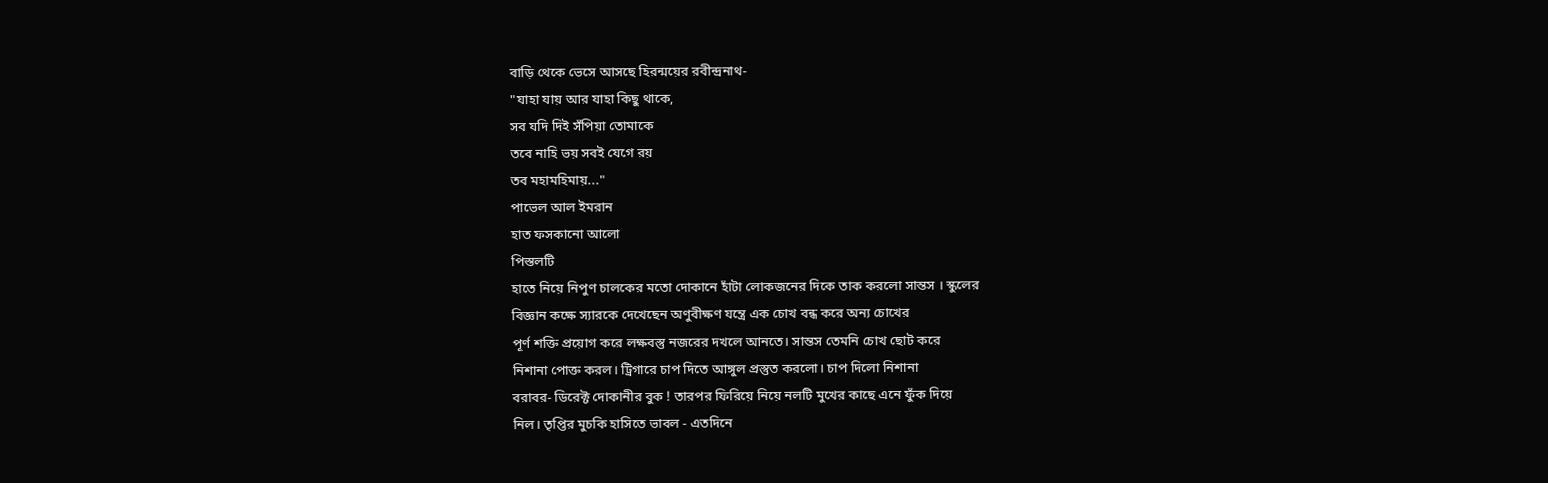বাড়ি থেকে ভেসে আসছে হিরন্ময়ের রবীন্দ্রনাথ-
"যাহা যায় আর যাহা কিছু থাকে,
সব যদি দিই সঁপিয়া তোমাকে
তবে নাহি ভয় সবই যেগে রয়
তব মহামহিমায়..."
পাভেল আল ইমরান
হাত ফসকানো আলো
পিস্তলটি
হাতে নিয়ে নিপুণ চালকের মতো দোকানে হাঁটা লোকজনের দিকে তাক করলো সান্তস । স্কুলের
বিজ্ঞান কক্ষে স্যারকে দেখেছেন অণুবীক্ষণ যন্ত্রে এক চোখ বন্ধ করে অন্য চোখের
পূর্ণ শক্তি প্রয়োগ করে লক্ষবস্তু নজরের দখলে আনতে। সান্তস তেমনি চোখ ছোট করে
নিশানা পোক্ত করল। ট্রিগারে চাপ দিতে আঙ্গুল প্রস্তুত করলো। চাপ দিলো নিশানা
বরাবর- ডিরেক্ট দোকানীর বুক ! তারপর ফিরিয়ে নিয়ে নলটি মুখের কাছে এনে ফুঁক দিয়ে
নিল। তৃপ্তির মুচকি হাসিতে ভাবল - এতদিনে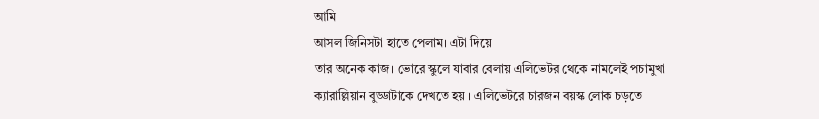আমি
আসল জিনিসটা হাতে পেলাম। এটা দিয়ে
তার অনেক কাজ। ভোরে স্কুলে যাবার বেলায় এলিভেটর থেকে নামলেই পচামুখা
ক্যারাল্লিয়ান বুড্ডাটাকে দেখতে হয় । এলিভেটরে চারজন বয়স্ক লোক চড়তে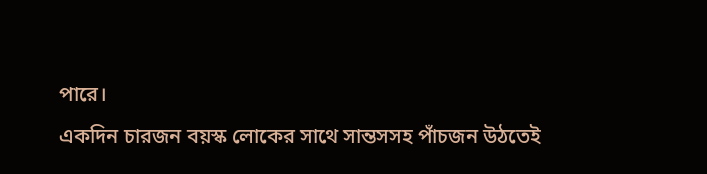পারে।
একদিন চারজন বয়স্ক লোকের সাথে সান্তসসহ পাঁচজন উঠতেই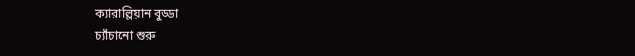ক্যারাল্লিয়ান বুড্ডা
চ্যাঁচানো শুরু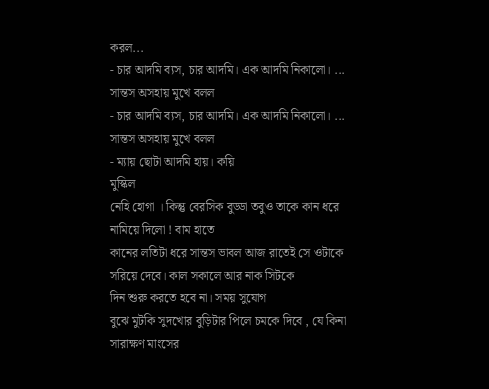করল...
- চার আদমি ব্যস, চার আদমি। এক আদমি নিকালো। ... সান্তস অসহায় মুখে বলল
- চার আদমি ব্যস, চার আদমি। এক আদমি নিকালো। ... সান্তস অসহায় মুখে বলল
- ম্যায় ছোটা আদমি হায়। কয়ি
মুস্কিল
নেহি হোগা । কিন্তু বেরসিক বুড্ডা তবুও তাকে কান ধরে
নামিয়ে দিলো ! বাম হাতে
কানের লতিটা ধরে সান্তস ভাবল আজ রাতেই সে ওটাকে সরিয়ে দেবে। কাল সকালে আর নাক সিটকে
দিন শুরু করতে হবে না। সময় সুযোগ
বুঝে মুটকি সুদখোর বুড়িটার পিলে চমকে দিবে , যে কিনা
সারাক্ষণ মাংসের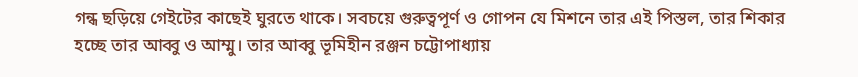গন্ধ ছড়িয়ে গেইটের কাছেই ঘুরতে থাকে। সবচয়ে গুরুত্বপূর্ণ ও গোপন যে মিশনে তার এই পিস্তল, তার শিকার হচ্ছে তার আব্বু ও আম্মু। তার আব্বু ভূমিহীন রঞ্জন চট্টোপাধ্যায়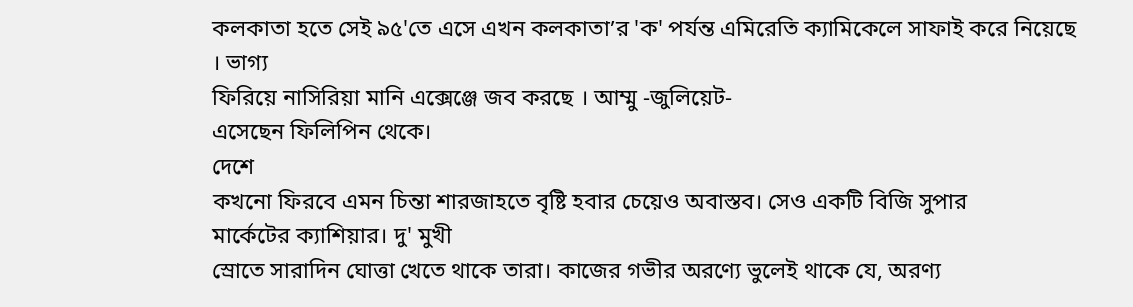কলকাতা হতে সেই ৯৫'তে এসে এখন কলকাতা’র 'ক' পর্যন্ত এমিরেতি ক্যামিকেলে সাফাই করে নিয়েছে । ভাগ্য
ফিরিয়ে নাসিরিয়া মানি এক্সেঞ্জে জব করছে । আম্মু -জুলিয়েট-
এসেছেন ফিলিপিন থেকে।
দেশে
কখনো ফিরবে এমন চিন্তা শারজাহতে বৃষ্টি হবার চেয়েও অবাস্তব। সেও একটি বিজি সুপার
মার্কেটের ক্যাশিয়ার। দু' মুখী
স্রোতে সারাদিন ঘোত্তা খেতে থাকে তারা। কাজের গভীর অরণ্যে ভুলেই থাকে যে, অরণ্য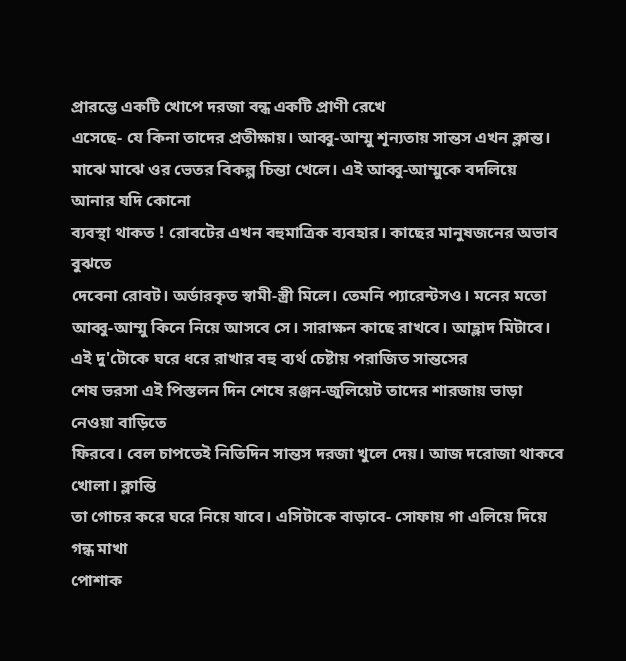প্রারম্ভে একটি খোপে দরজা বন্ধ একটি প্রাণী রেখে
এসেছে- যে কিনা তাদের প্রতীক্ষায়। আব্বু-আম্মু শূন্যতায় সান্তস এখন ক্লান্ত।
মাঝে মাঝে ওর ভেতর বিকল্প চিন্তা খেলে। এই আব্বু-আম্মুকে বদলিয়ে আনার যদি কোনো
ব্যবস্থা থাকত ! রোবটের এখন বহুমাত্রিক ব্যবহার। কাছের মানুষজনের অভাব বুঝতে
দেবেনা রোবট। অর্ডারকৃত স্বামী-স্ত্রী মিলে। তেমনি প্যারেন্টসও। মনের মতো
আব্বু-আম্মু কিনে নিয়ে আসবে সে। সারাক্ষন কাছে রাখবে। আহ্লাদ মিটাবে। এই দু'টোকে ঘরে ধরে রাখার বহু ব্যর্থ চেষ্টায় পরাজিত সান্তসের
শেষ ভরসা এই পিস্তলন দিন শেষে রঞ্জন-জুলিয়েট তাদের শারজায় ভাড়া নেওয়া বাড়িতে
ফিরবে। বেল চাপতেই নিতিদিন সান্তস দরজা খুলে দেয়। আজ দরোজা থাকবে খোলা। ক্লান্তি
তা গোচর করে ঘরে নিয়ে যাবে। এসিটাকে বাড়াবে- সোফায় গা এলিয়ে দিয়ে গন্ধ মাখা
পোশাক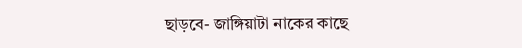ছাড়বে- জাঙ্গিয়াটা নাকের কাছে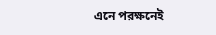এনে পরক্ষনেই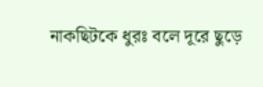নাকছিটকে ধুরঃ বলে দূরে ছুড়ে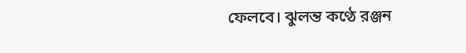ফেলবে। ঝুলন্ত কণ্ঠে রঞ্জন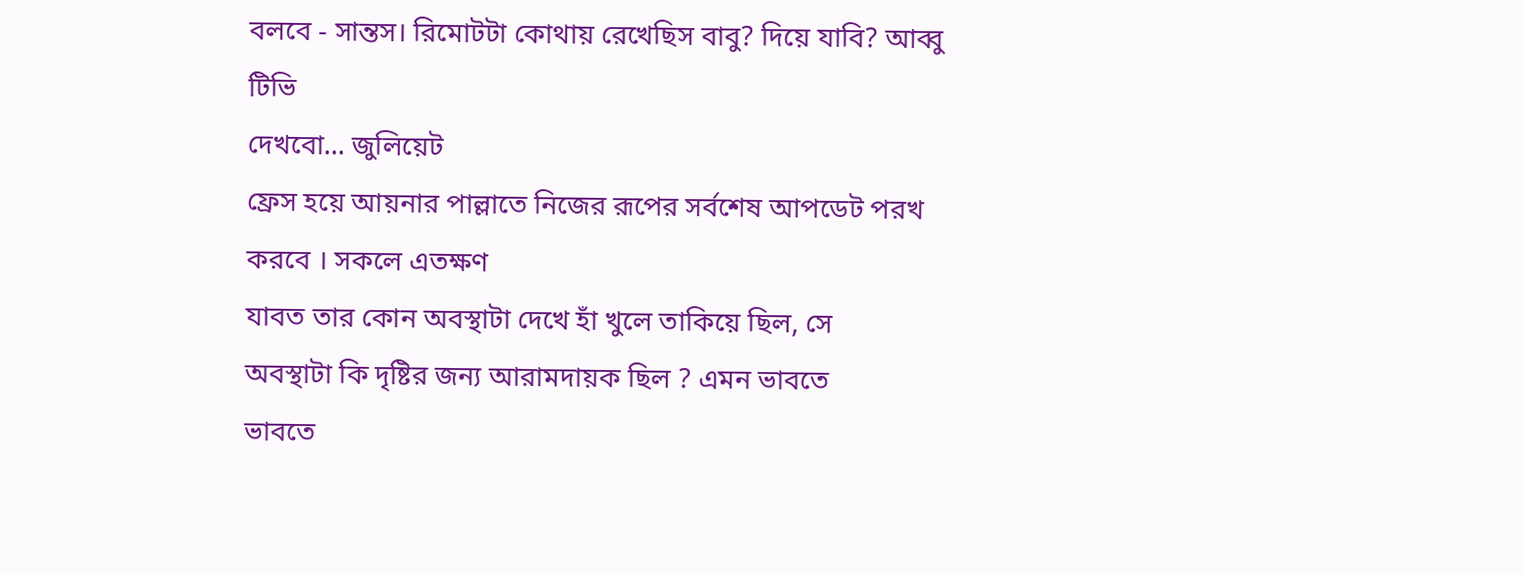বলবে - সান্তস। রিমোটটা কোথায় রেখেছিস বাবু? দিয়ে যাবি? আব্বু টিভি
দেখবো... জুলিয়েট
ফ্রেস হয়ে আয়নার পাল্লাতে নিজের রূপের সর্বশেষ আপডেট পরখ করবে । সকলে এতক্ষণ
যাবত তার কোন অবস্থাটা দেখে হাঁ খুলে তাকিয়ে ছিল, সে
অবস্থাটা কি দৃষ্টির জন্য আরামদায়ক ছিল ? এমন ভাবতে
ভাবতে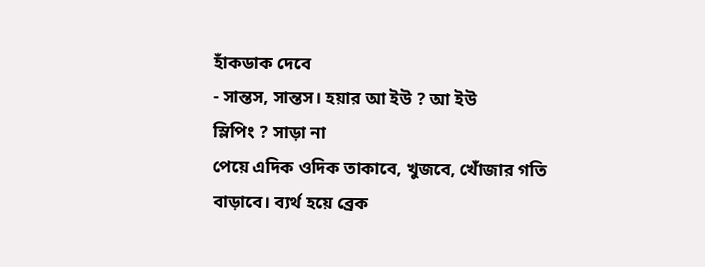হাঁকডাক দেবে
- সান্তস, সান্তস। হয়ার আ ইউ ? আ ইউ
স্লিপিং ? সাড়া না
পেয়ে এদিক ওদিক তাকাবে, খুজবে, খোঁজার গতি বাড়াবে। ব্যর্থ হয়ে ব্রেক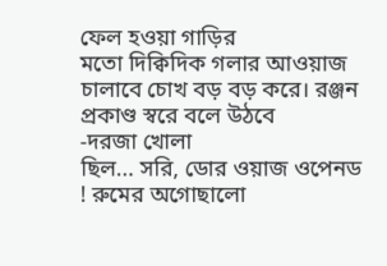ফেল হওয়া গাড়ির
মতো দিক্বিদিক গলার আওয়াজ চালাবে চোখ বড় বড় করে। রঞ্জন প্রকাণ্ড স্বরে বলে উঠবে
-দরজা খোলা
ছিল... সরি, ডোর ওয়াজ ওপেনড ! রুমের অগোছালো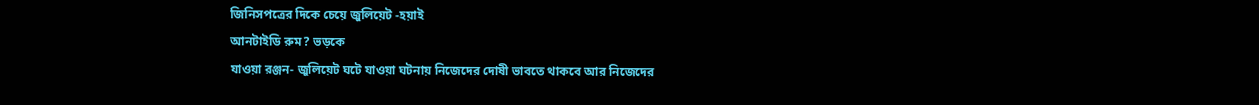জিনিসপত্রের দিকে চেয়ে জুলিয়েট -হয়াই
আনটাইডি রুম? ভড়কে
যাওয়া রঞ্জন- জুলিয়েট ঘটে যাওয়া ঘটনায় নিজেদের দোষী ভাবতে থাকবে আর নিজেদের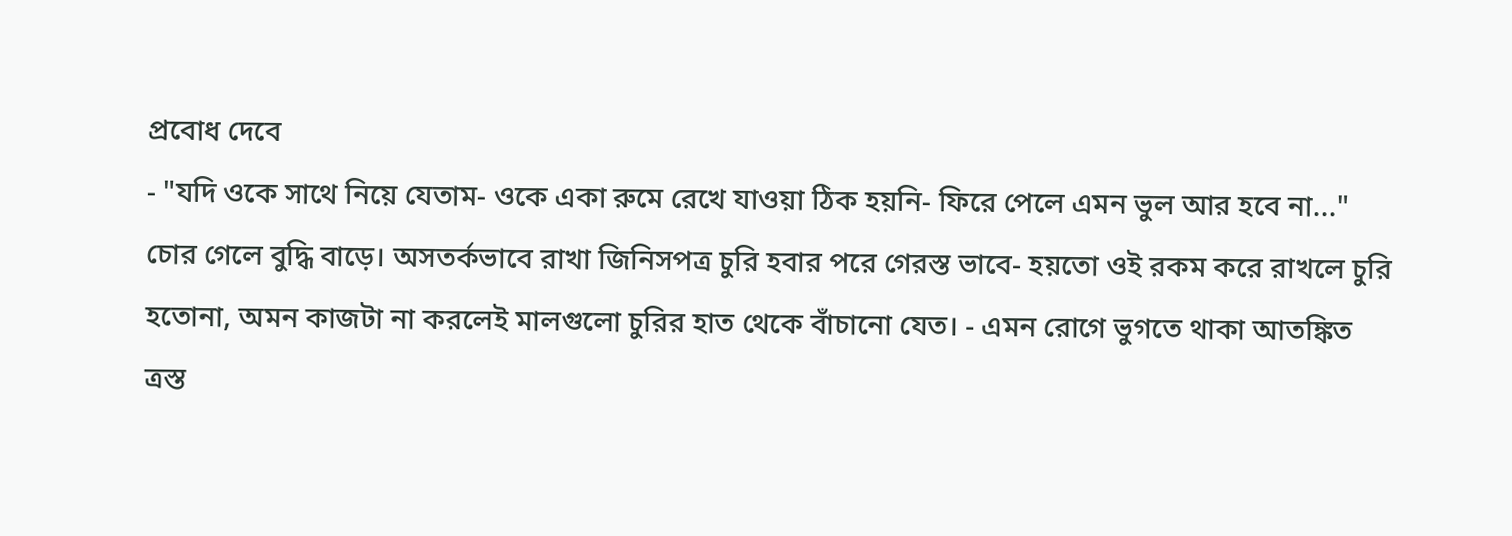প্রবোধ দেবে
- "যদি ওকে সাথে নিয়ে যেতাম- ওকে একা রুমে রেখে যাওয়া ঠিক হয়নি- ফিরে পেলে এমন ভুল আর হবে না..." চোর গেলে বুদ্ধি বাড়ে। অসতর্কভাবে রাখা জিনিসপত্র চুরি হবার পরে গেরস্ত ভাবে- হয়তো ওই রকম করে রাখলে চুরি হতোনা, অমন কাজটা না করলেই মালগুলো চুরির হাত থেকে বাঁচানো যেত। - এমন রোগে ভুগতে থাকা আতঙ্কিত ত্রস্ত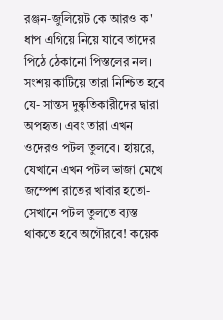রঞ্জন-জুলিয়েট কে আরও ক' ধাপ এগিয়ে নিয়ে যাবে তাদের পিঠে ঠেকানো পিস্তলের নল। সংশয় কাটিয়ে তারা নিশ্চিত হবে যে- সান্তস দুষ্কৃতিকারীদের দ্বারা অপহৃত। এবং তারা এখন ওদেরও পটল তুলবে। হায়রে, যেখানে এখন পটল ভাজা মেখে জম্পেশ রাতের খাবার হতো- সেখানে পটল তুলতে ব্যস্ত থাকতে হবে অগৌরবে! কয়েক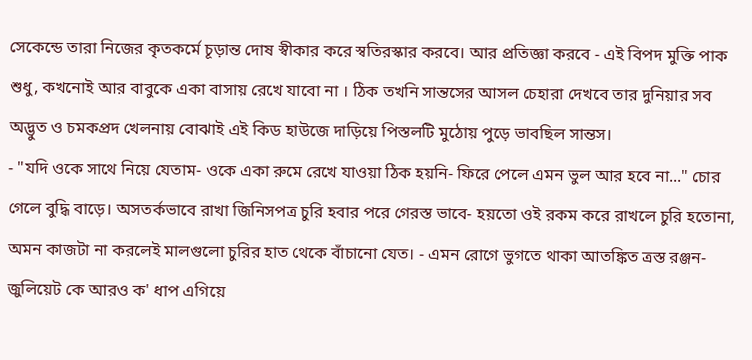সেকেন্ডে তারা নিজের কৃতকর্মে চূড়ান্ত দোষ স্বীকার করে স্বতিরস্কার করবে। আর প্রতিজ্ঞা করবে - এই বিপদ মুক্তি পাক শুধু, কখনোই আর বাবুকে একা বাসায় রেখে যাবো না । ঠিক তখনি সান্তসের আসল চেহারা দেখবে তার দুনিয়ার সব অদ্ভুত ও চমকপ্রদ খেলনায় বোঝাই এই কিড হাউজে দাড়িয়ে পিস্তলটি মুঠোয় পুড়ে ভাবছিল সান্তস।
- "যদি ওকে সাথে নিয়ে যেতাম- ওকে একা রুমে রেখে যাওয়া ঠিক হয়নি- ফিরে পেলে এমন ভুল আর হবে না..." চোর গেলে বুদ্ধি বাড়ে। অসতর্কভাবে রাখা জিনিসপত্র চুরি হবার পরে গেরস্ত ভাবে- হয়তো ওই রকম করে রাখলে চুরি হতোনা, অমন কাজটা না করলেই মালগুলো চুরির হাত থেকে বাঁচানো যেত। - এমন রোগে ভুগতে থাকা আতঙ্কিত ত্রস্ত রঞ্জন-জুলিয়েট কে আরও ক' ধাপ এগিয়ে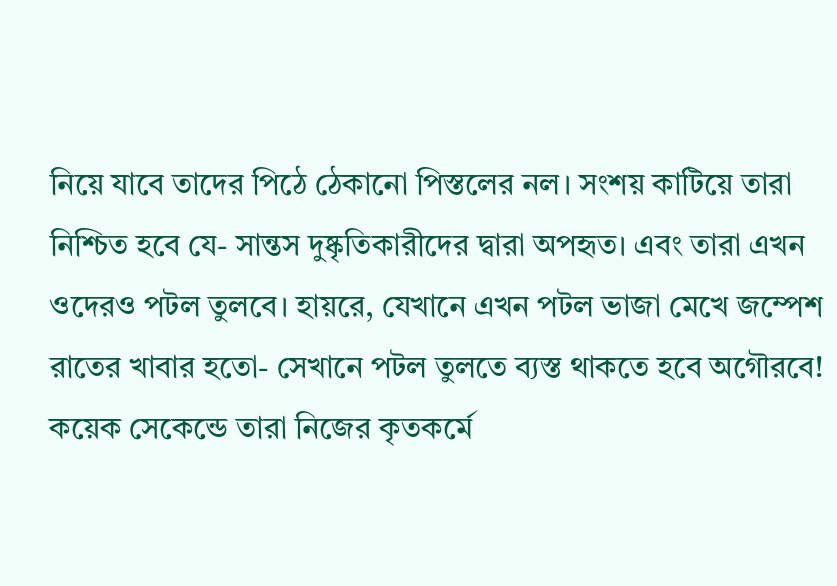নিয়ে যাবে তাদের পিঠে ঠেকানো পিস্তলের নল। সংশয় কাটিয়ে তারা নিশ্চিত হবে যে- সান্তস দুষ্কৃতিকারীদের দ্বারা অপহৃত। এবং তারা এখন ওদেরও পটল তুলবে। হায়রে, যেখানে এখন পটল ভাজা মেখে জম্পেশ রাতের খাবার হতো- সেখানে পটল তুলতে ব্যস্ত থাকতে হবে অগৌরবে! কয়েক সেকেন্ডে তারা নিজের কৃতকর্মে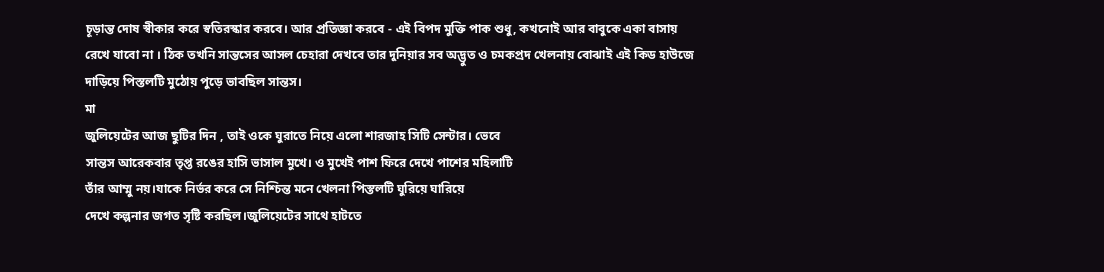চূড়ান্ত দোষ স্বীকার করে স্বতিরস্কার করবে। আর প্রতিজ্ঞা করবে - এই বিপদ মুক্তি পাক শুধু, কখনোই আর বাবুকে একা বাসায় রেখে যাবো না । ঠিক তখনি সান্তসের আসল চেহারা দেখবে তার দুনিয়ার সব অদ্ভুত ও চমকপ্রদ খেলনায় বোঝাই এই কিড হাউজে দাড়িয়ে পিস্তলটি মুঠোয় পুড়ে ভাবছিল সান্তস।
মা
জুলিয়েটের আজ ছুটির দিন , তাই ওকে ঘুরাতে নিয়ে এলো শারজাহ সিটি সেন্টার। ভেবে
সান্তস আরেকবার তৃপ্ত রঙের হাসি ভাসাল মুখে। ও মুখেই পাশ ফিরে দেখে পাশের মহিলাটি
তাঁর আম্মু নয়।যাকে নির্ভর করে সে নিশ্চিন্ত মনে খেলনা পিস্তলটি ঘুরিয়ে ঘারিয়ে
দেখে কল্পনার জগত সৃষ্টি করছিল।জুলিয়েটের সাথে হাটতে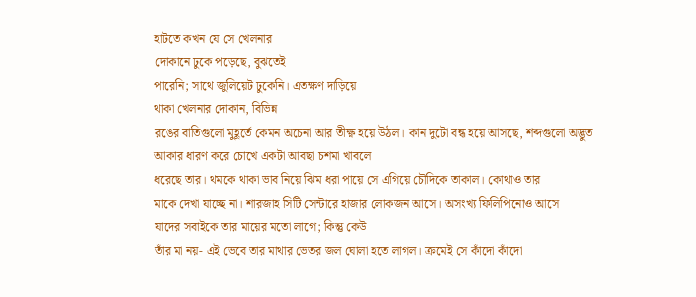হাটতে কখন যে সে খেলনার
দোকানে ঢুকে পড়েছে, বুঝতেই
পারেনি; সাথে জুলিয়েট ঢুকেনি। এতক্ষণ দাড়িয়ে
থাকা খেলনার দোকান, বিভিন্ন
রঙের বাতিগুলো মুহূর্তে কেমন অচেনা আর তীক্ষ্ণ হয়ে উঠল। কান দুটো বন্ধ হয়ে আসছে, শব্দগুলো অদ্ভুত আকার ধারণ করে চোখে একটা আবছা চশমা খাবলে
ধরেছে তার। থমকে থাকা ভাব নিয়ে ঝিম ধরা পায়ে সে এগিয়ে চৌদিকে তাকাল। কোথাও তার
মাকে দেখা যাচ্ছে না। শারজাহ সিটি সেন্টারে হাজার লোকজন আসে। অসংখ্য ফিলিপিনোও আসে
যাদের সবাইকে তার মায়ের মতো লাগে; কিন্তু কেউ
তাঁর মা নয়- এই ভেবে তার মাথার ভেতর জল ঘোলা হতে লাগল। ক্রমেই সে কাঁদো কাঁদো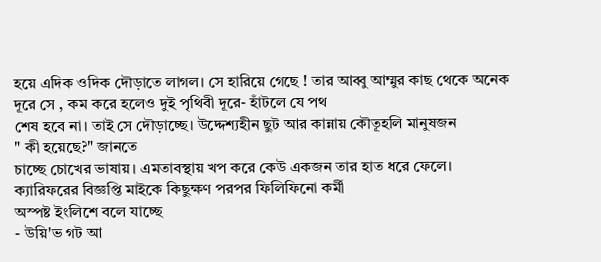হয়ে এদিক ওদিক দৌড়াতে লাগল। সে হারিয়ে গেছে ! তার আব্বু আম্মুর কাছ থেকে অনেক
দূরে সে , কম করে হলেও দুই পৃথিবী দূরে- হাঁটলে যে পথ
শেষ হবে না। তাই সে দৌড়াচ্ছে। উদ্দেশ্যহীন ছুট আর কান্নায় কৌতূহলি মানুষজন
" কী হয়েছে?" জানতে
চাচ্ছে চোখের ভাষায়। এমতাবস্থায় খপ করে কেউ একজন তার হাত ধরে ফেলে। ক্যারিফরের বিজ্ঞপ্তি মাইকে কিছুক্ষণ পরপর ফিলিফিনো কর্মী
অস্পষ্ট ইংলিশে বলে যাচ্ছে
- উয়ি'ভ গট আ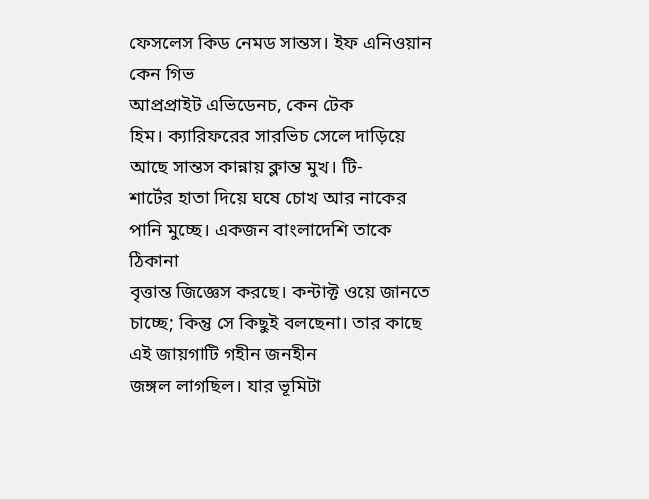ফেসলেস কিড নেমড সান্তস। ইফ এনিওয়ান কেন গিভ
আপ্রপ্রাইট এভিডেনচ, কেন টেক
হিম। ক্যারিফরের সারভিচ সেলে দাড়িয়ে আছে সান্তস কান্নায় ক্লান্ত মুখ। টি-
শার্টের হাতা দিয়ে ঘষে চোখ আর নাকের পানি মুচ্ছে। একজন বাংলাদেশি তাকে ঠিকানা
বৃত্তান্ত জিজ্ঞেস করছে। কন্টাক্ট ওয়ে জানতে চাচ্ছে; কিন্তু সে কিছুই বলছেনা। তার কাছে এই জায়গাটি গহীন জনহীন
জঙ্গল লাগছিল। যার ভূমিটা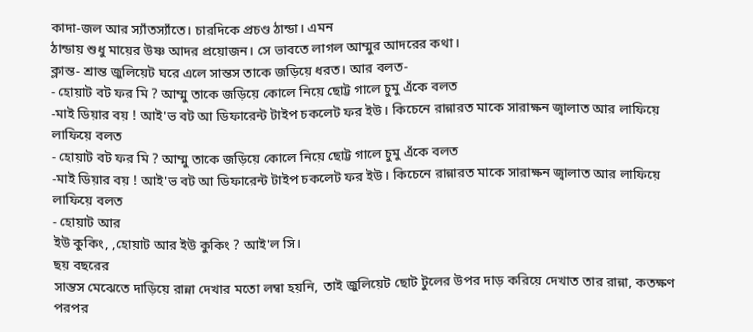কাদা-জল আর স্যাঁতস্যাঁতে। চারদিকে প্রচণ্ড ঠান্ডা। এমন
ঠান্ডায় শুধু মায়ের উষ্ণ আদর প্রয়োজন। সে ভাবতে লাগল আম্মুর আদরের কথা।
ক্লান্ত- শ্রান্ত জুলিয়েট ঘরে এলে সান্তস তাকে জড়িয়ে ধরত। আর বলত-
- হোয়াট বট ফর মি ? আম্মু তাকে জড়িয়ে কোলে নিয়ে ছোট্ট গালে চুমু এঁকে বলত
-মাই ডিয়ার বয় ! আই'ভ বট আ ডিফারেন্ট টাইপ চকলেট ফর ইউ। কিচেনে রান্নারত মাকে সারাক্ষন জ্বালাত আর লাফিয়ে লাফিয়ে বলত
- হোয়াট বট ফর মি ? আম্মু তাকে জড়িয়ে কোলে নিয়ে ছোট্ট গালে চুমু এঁকে বলত
-মাই ডিয়ার বয় ! আই'ভ বট আ ডিফারেন্ট টাইপ চকলেট ফর ইউ। কিচেনে রান্নারত মাকে সারাক্ষন জ্বালাত আর লাফিয়ে লাফিয়ে বলত
- হোয়াট আর
ইউ কুকিং, ,হোয়াট আর ইউ কুকিং ? আই'ল সি।
ছয় বছরের
সান্তস মেঝেতে দাড়িয়ে রান্না দেখার মতো লম্বা হয়নি, তাই জুলিয়েট ছোট টুলের উপর দাড় করিয়ে দেখাত তার রান্না, কতক্ষণ পরপর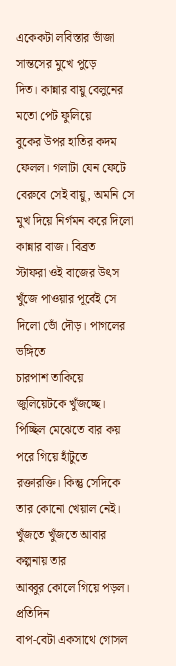একেকটা লবিস্তার ভাঁজা সান্তসের মুখে পুড়ে
দিত। কান্নার বায়ু বেলুনের মতো পেট ফুলিয়ে
বুকের উপর হাতির কদম ফেলল। গলাটা যেন ফেটে বেরুবে সেই বায়ু, অমনি সে মুখ দিয়ে নির্গমন করে দিলো কান্নার বাজ। বিব্রত
স্টাফরা ওই বাজের উৎস খুঁজে পাওয়ার পূর্বেই সে দিলো ভোঁ দৌড়। পাগলের ভঙ্গিতে
চারপাশ তাকিয়ে জুলিয়েটকে খুঁজচ্ছে। পিচ্ছিল মেঝেতে বার কয় পরে গিয়ে হাঁটুতে
রক্তারক্তি। কিন্তু সেদিকে তার কোনো খেয়াল নেই। খুঁজতে খুঁজতে আবার কল্পনায় তার
আব্বুর কোলে গিয়ে পড়ল। প্রতিদিন
বাপ-বেটা একসাথে গোসল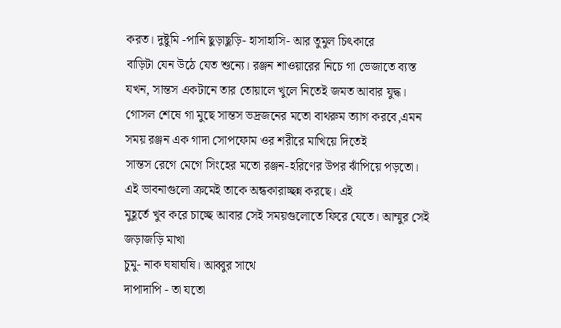করত। দুষ্টুমি -পানি ছুড়াছুড়ি- হাসাহাসি- আর তুমুল চিৎকারে
বাড়িটা যেন উঠে যেত শুন্যে। রঞ্জন শাওয়ারের নিচে গা ভেজাতে ব্যস্ত যখন, সান্তস একটানে তার তোয়ালে খুলে নিতেই জমত আবার যুদ্ধ।
গোসল শেষে গা মুছে সান্তস ভদ্রজনের মতো বাথরুম ত্যাগ করবে,এমন সময় রঞ্জন এক গাদা সোপফোম ওর শরীরে মাখিয়ে দিতেই
সান্তস রেগে মেগে সিংহের মতো রঞ্জন-হরিণের উপর ঝাঁপিয়ে পড়তো। এই ভাবনাগুলো ক্রমেই তাকে অন্ধকারাচ্ছন্ন করছে। এই
মুহূর্তে খুব করে চাচ্ছে আবার সেই সময়গুলোতে ফিরে যেতে। আম্মুর সেই জড়াজড়ি মাখা
চুমু- নাক ঘষাঘষি। আব্বুর সাথে
দাপাদাপি - তা যতো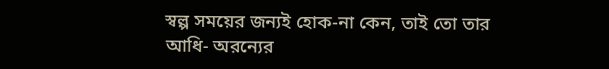স্বল্প সময়ের জন্যই হোক-না কেন, তাই তো তার
আধি- অরন্যের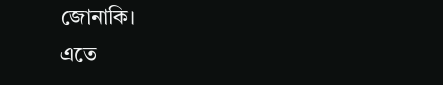জোনাকি।
এতে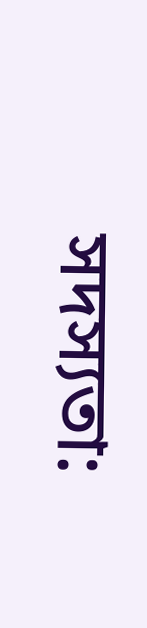সদস্যতা: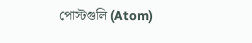পোস্টগুলি (Atom)